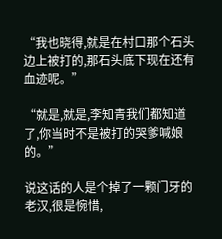“我也晓得,就是在村口那个石头边上被打的,那石头底下现在还有血迹呢。”

“就是,就是,李知青我们都知道了,你当时不是被打的哭爹喊娘的。”

说这话的人是个掉了一颗门牙的老汉,很是惋惜,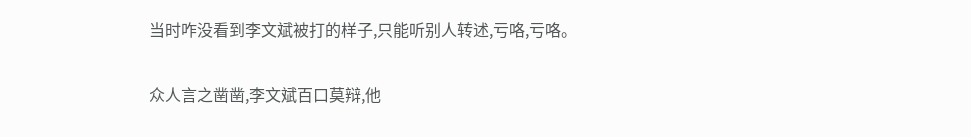当时咋没看到李文斌被打的样子,只能听别人转述,亏咯,亏咯。

众人言之凿凿,李文斌百口莫辩,他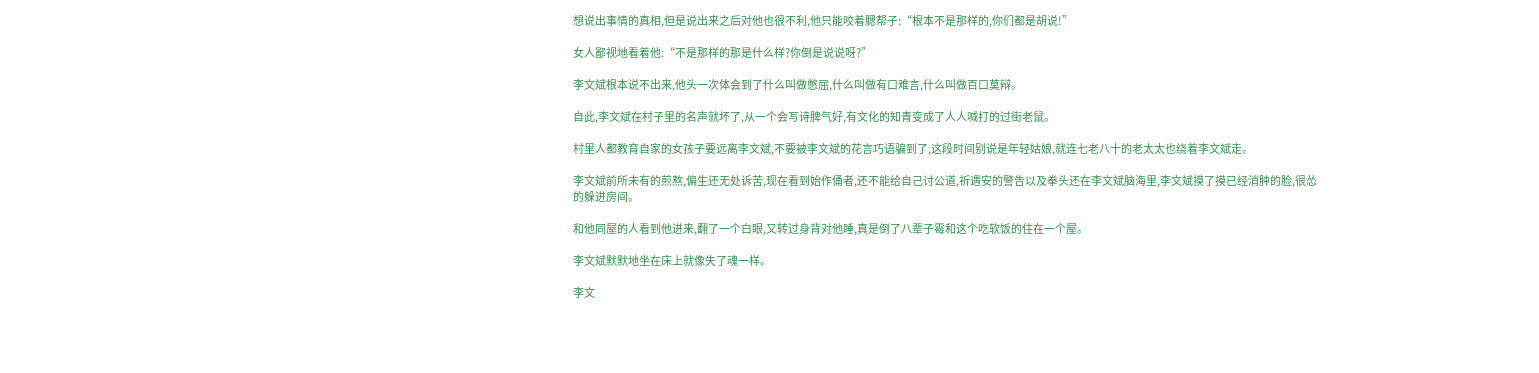想说出事情的真相,但是说出来之后对他也很不利,他只能咬着腮帮子:“根本不是那样的,你们都是胡说!”

女人鄙视地看着他:“不是那样的那是什么样?你倒是说说呀?”

李文斌根本说不出来,他头一次体会到了什么叫做憋屈,什么叫做有口难言,什么叫做百口莫辩。

自此,李文斌在村子里的名声就坏了,从一个会写诗脾气好,有文化的知青变成了人人喊打的过街老鼠。

村里人都教育自家的女孩子要远离李文斌,不要被李文斌的花言巧语骗到了,这段时间别说是年轻姑娘,就连七老八十的老太太也绕着李文斌走。

李文斌前所未有的煎熬,偏生还无处诉苦,现在看到始作俑者,还不能给自己讨公道,祈遇安的警告以及拳头还在李文斌脑海里,李文斌摸了摸已经消肿的脸,很怂的躲进房间。

和他同屋的人看到他进来,翻了一个白眼,又转过身背对他睡,真是倒了八辈子霉和这个吃软饭的住在一个屋。

李文斌默默地坐在床上就像失了魂一样。

李文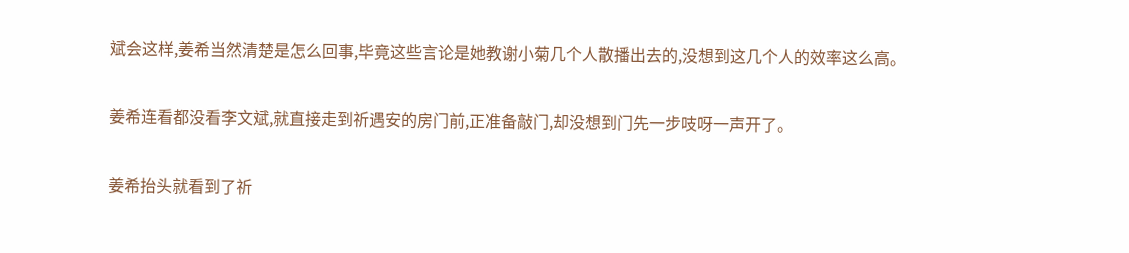斌会这样,姜希当然清楚是怎么回事,毕竟这些言论是她教谢小菊几个人散播出去的,没想到这几个人的效率这么高。

姜希连看都没看李文斌,就直接走到祈遇安的房门前,正准备敲门,却没想到门先一步吱呀一声开了。

姜希抬头就看到了祈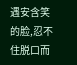遇安含笑的脸,忍不住脱口而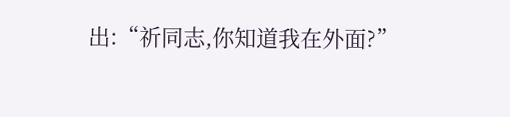出:“祈同志,你知道我在外面?”